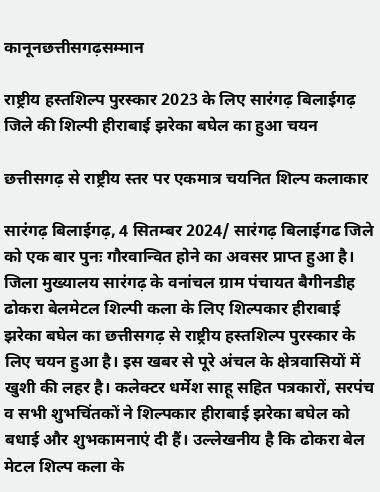कानूनछत्तीसगढ़सम्मान

राष्ट्रीय हस्तशिल्प पुरस्कार 2023 के लिए सारंगढ़ बिलाईगढ़ जिले की शिल्पी हीराबाई झरेका बघेल का हुआ चयन

छत्तीसगढ़ से राष्ट्रीय स्तर पर एकमात्र चयनित शिल्प कलाकार

सारंगढ़ बिलाईगढ़, 4 सितम्बर 2024/ सारंगढ़ बिलाईगढ जिले को एक बार पुनः गौरवान्वित होने का अवसर प्राप्त हुआ है। जिला मुख्यालय सारंगढ़ के वनांचल ग्राम पंचायत बैगीनडीह ढोकरा बेलमेटल शिल्पी कला के लिए शिल्पकार हीराबाई झरेका बघेल का छत्तीसगढ़ से राष्ट्रीय हस्तशिल्प पुरस्कार के लिए चयन हुआ है। इस खबर से पूरे अंचल के क्षेत्रवासियों में खुशी की लहर है। कलेक्टर धर्मेश साहू सहित पत्रकारों, सरपंच व सभी शुभचिंतकों ने शिल्पकार हीराबाई झरेका बघेल को बधाई और शुभकामनाएं दी हैं। उल्लेखनीय है कि ढोकरा बेल मेटल शिल्प कला के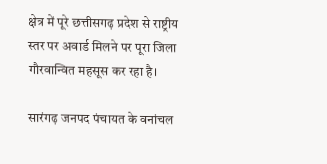क्षेत्र में पूरे छत्तीसगढ़ प्रदेश से राष्ट्रीय स्तर पर अवार्ड मिलने पर पूरा जिला गौरवान्वित महसूस कर रहा है।

सारंगढ़ जनपद पंचायत के वनांचल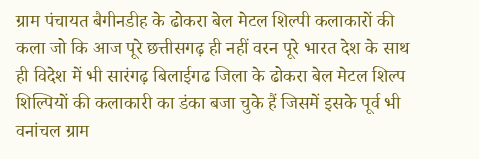ग्राम पंचायत बैगीनडीह के ढोकरा बेल मेटल शिल्पी कलाकारों की कला जो कि आज पूरे छत्तीसगढ़ ही नहीं वरन पूरे भारत देश के साथ ही विदेश में भी सारंगढ़ बिलाईगढ जिला के ढोकरा बेल मेटल शिल्प शिल्पियों की कलाकारी का डंका बजा चुके हैं जिसमें इसके पूर्व भी वनांचल ग्राम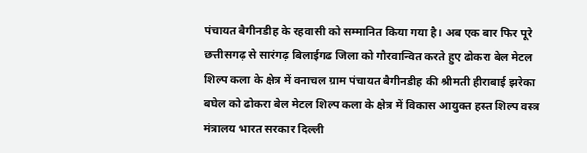पंचायत बैगीनडीह के रहवासी को सम्मानित किया गया है। अब एक बार फिर पूरे छत्तीसगढ़ से सारंगढ़ बिलाईगढ जिला को गौरवान्वित करते हुए ढोकरा बेल मेटल शिल्प कला के क्षेत्र में ‌वनाचल ग्राम पंचायत बैगीनडीह की श्रीमती हीराबाई झरेका बघेल को ढोकरा बेल मेटल शिल्प कला के क्षेत्र में विकास आयुक्त हस्त शिल्प वस्त्र मंत्रालय भारत सरकार दिल्ली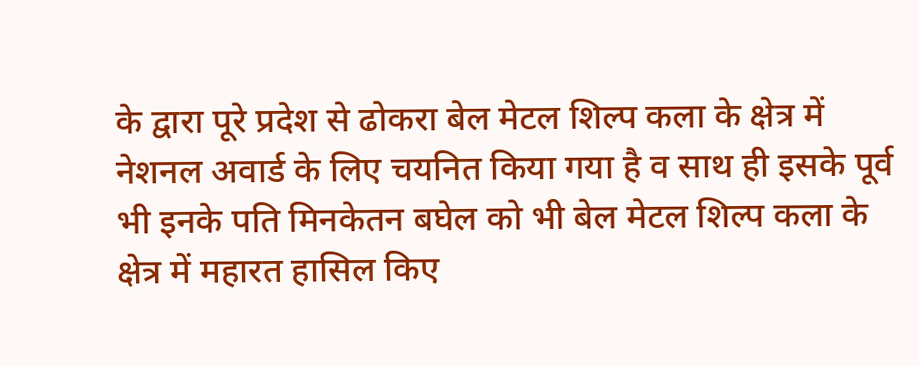के द्वारा पूरे प्रदेश से ढोकरा बेल मेटल शिल्प कला के क्षेत्र में नेशनल अवार्ड के लिए चयनित किया गया है व साथ ही इसके पूर्व भी इनके पति मिनकेतन बघेल को भी बेल मेटल शिल्प कला के क्षेत्र में महारत हासिल किए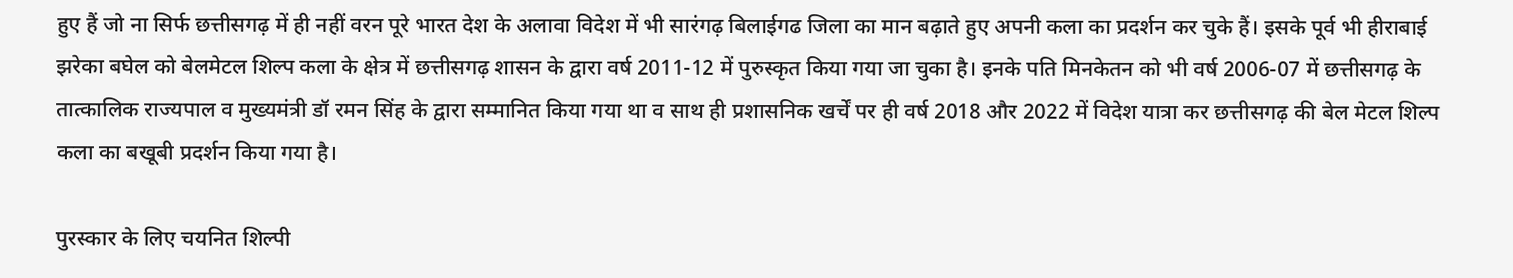हुए हैं जो ना सिर्फ छत्तीसगढ़ में ही नहीं वरन पूरे भारत देश के अलावा विदेश में भी सारंगढ़ बिलाईगढ जिला का मान बढ़ाते हुए अपनी कला का प्रदर्शन कर चुके हैं। इसके पूर्व भी हीराबाई झरेका बघेल को बेलमेटल शिल्प कला के क्षेत्र में छत्तीसगढ़ शासन के द्वारा वर्ष 2011-12 में पुरुस्कृत किया गया जा चुका है। इनके पति मिनकेतन को भी वर्ष 2006-07 में छत्तीसगढ़ के तात्कालिक राज्यपाल व मुख्यमंत्री डॉ रमन सिंह के द्वारा सम्मानित किया गया था व साथ ही प्रशासनिक खर्चें पर ही वर्ष 2018 और 2022 में विदेश यात्रा कर छत्तीसगढ़ की बेल मेटल शिल्प कला का बखूबी प्रदर्शन किया गया है।

पुरस्कार के लिए चयनित शिल्पी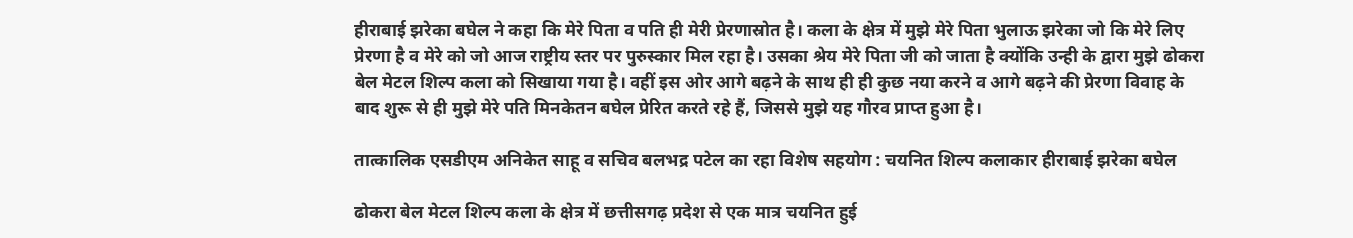हीराबाई झरेका बघेल ने कहा कि मेरे पिता व पति ही मेरी प्रेरणास्रोत है। कला के क्षेत्र में मुझे मेरे पिता भुलाऊ झरेका जो कि मेरे लिए प्रेरणा है व मेरे को जो आज राष्ट्रीय स्तर पर पुरुस्कार मिल रहा है। उसका श्रेय मेरे पिता जी को जाता है क्योंकि उन्ही के द्वारा मुझे ढोकरा बेल मेटल शिल्प कला को सिखाया गया है। वहीं इस ओर आगे बढ़ने के साथ ही ही कुछ नया करने व आगे बढ़ने की प्रेरणा विवाह के बाद शुरू से ही मुझे मेरे पति मिनकेतन बघेल प्रेरित करते रहे हैं, जिससे मुझे यह गौरव प्राप्त हुआ है।

तात्कालिक एसडीएम अनिकेत साहू व सचिव बलभद्र पटेल का रहा विशेष सहयोग : चयनित शिल्प कलाकार हीराबाई झरेका बघेल

ढोकरा बेल मेटल शिल्प कला के क्षेत्र में छत्तीसगढ़ प्रदेश से एक मात्र चयनित हुई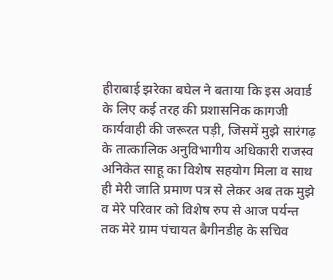हीराबाई झरेका बघेल ने बताया कि इस अवार्ड के लिए कई तरह की प्रशासनिक कागजी कार्यवाही की जरूरत पड़ी, जिसमें मुझे सारंगढ़ के तात्कालिक अनुविभागीय अधिकारी राजस्व अनिकेत साहू का विशेष सहयोग मिला व साथ ही मेरी जाति प्रमाण पत्र से लेकर अब तक मुझे व मेरे परिवार को ‌विशेष रुप से आज पर्यन्त तक मेरे ग्राम पंचायत बैगीनडीह के सचिव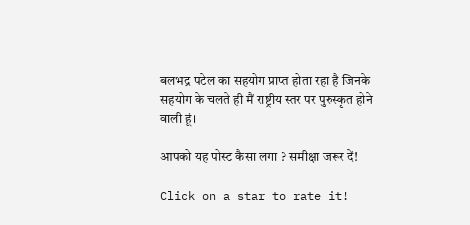बलभद्र पटेल का सहयोग प्राप्त होता रहा है जिनके सहयोग के चलते ही मैं राष्ट्रीय स्तर पर पुरुस्कृत होने वाली हूं।

आपको यह पोस्ट कैसा लगा ? समीक्षा जरूर दें!

Click on a star to rate it!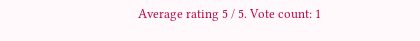Average rating 5 / 5. Vote count: 1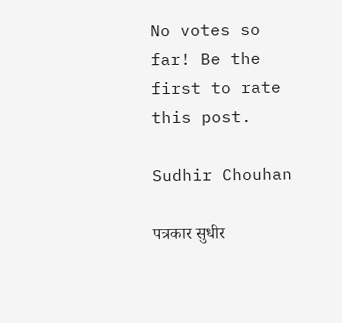No votes so far! Be the first to rate this post.

Sudhir Chouhan

पत्रकार सुधीर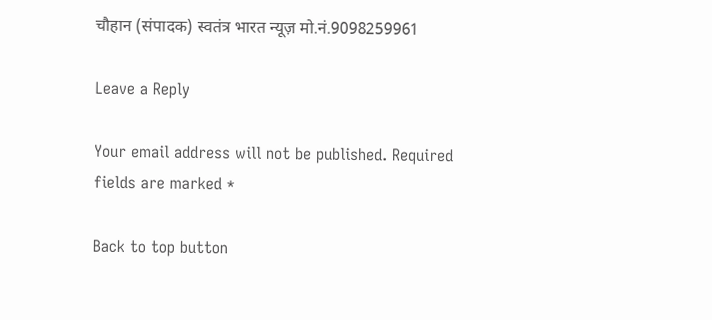चौहान (संपादक) स्वतंत्र भारत न्यूज़ मो.नं.9098259961

Leave a Reply

Your email address will not be published. Required fields are marked *

Back to top button